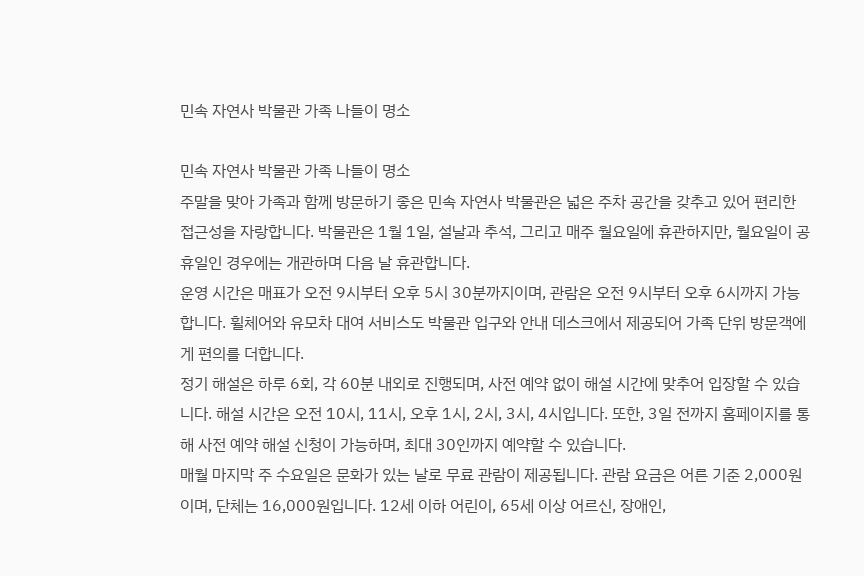민속 자연사 박물관 가족 나들이 명소

민속 자연사 박물관 가족 나들이 명소
주말을 맞아 가족과 함께 방문하기 좋은 민속 자연사 박물관은 넓은 주차 공간을 갖추고 있어 편리한 접근성을 자랑합니다. 박물관은 1월 1일, 설날과 추석, 그리고 매주 월요일에 휴관하지만, 월요일이 공휴일인 경우에는 개관하며 다음 날 휴관합니다.
운영 시간은 매표가 오전 9시부터 오후 5시 30분까지이며, 관람은 오전 9시부터 오후 6시까지 가능합니다. 휠체어와 유모차 대여 서비스도 박물관 입구와 안내 데스크에서 제공되어 가족 단위 방문객에게 편의를 더합니다.
정기 해설은 하루 6회, 각 60분 내외로 진행되며, 사전 예약 없이 해설 시간에 맞추어 입장할 수 있습니다. 해설 시간은 오전 10시, 11시, 오후 1시, 2시, 3시, 4시입니다. 또한, 3일 전까지 홈페이지를 통해 사전 예약 해설 신청이 가능하며, 최대 30인까지 예약할 수 있습니다.
매월 마지막 주 수요일은 문화가 있는 날로 무료 관람이 제공됩니다. 관람 요금은 어른 기준 2,000원이며, 단체는 16,000원입니다. 12세 이하 어린이, 65세 이상 어르신, 장애인,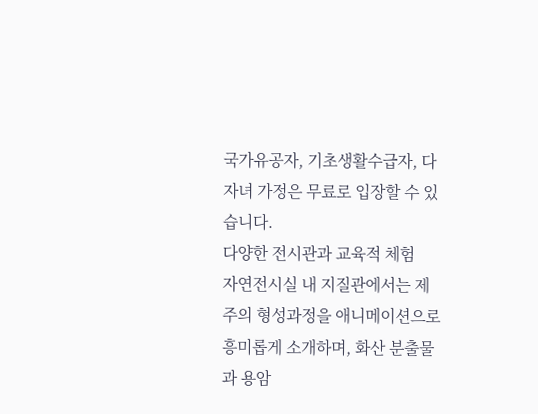국가유공자, 기초생활수급자, 다자녀 가정은 무료로 입장할 수 있습니다.
다양한 전시관과 교육적 체험
자연전시실 내 지질관에서는 제주의 형성과정을 애니메이션으로 흥미롭게 소개하며, 화산 분출물과 용암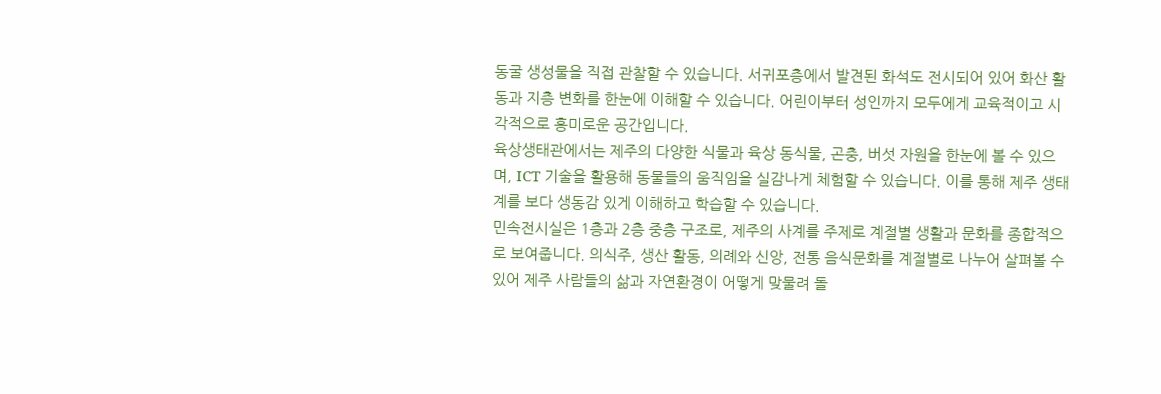동굴 생성물을 직접 관찰할 수 있습니다. 서귀포층에서 발견된 화석도 전시되어 있어 화산 활동과 지층 변화를 한눈에 이해할 수 있습니다. 어린이부터 성인까지 모두에게 교육적이고 시각적으로 흥미로운 공간입니다.
육상생태관에서는 제주의 다양한 식물과 육상 동식물, 곤충, 버섯 자원을 한눈에 볼 수 있으며, ICT 기술을 활용해 동물들의 움직임을 실감나게 체험할 수 있습니다. 이를 통해 제주 생태계를 보다 생동감 있게 이해하고 학습할 수 있습니다.
민속전시실은 1층과 2층 중층 구조로, 제주의 사계를 주제로 계절별 생활과 문화를 종합적으로 보여줍니다. 의식주, 생산 활동, 의례와 신앙, 전통 음식문화를 계절별로 나누어 살펴볼 수 있어 제주 사람들의 삶과 자연환경이 어떻게 맞물려 돌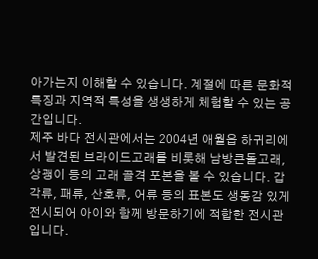아가는지 이해할 수 있습니다. 계절에 따른 문화적 특징과 지역적 특성을 생생하게 체험할 수 있는 공간입니다.
제주 바다 전시관에서는 2004년 애월읍 하귀리에서 발견된 브라이드고래를 비롯해 남방큰돌고래, 상괭이 등의 고래 골격 포본을 볼 수 있습니다. 갑각류, 패류, 산호류, 어류 등의 표본도 생동감 있게 전시되어 아이와 함께 방문하기에 적합한 전시관입니다.